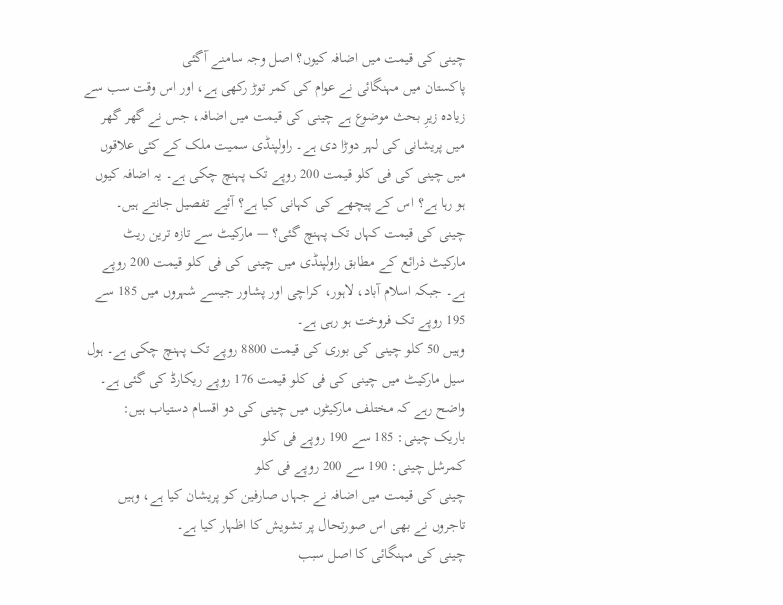چینی کی قیمت میں اضافہ کیوں؟ اصل وجہ سامنے آگئی
پاکستان میں مہنگائی نے عوام کی کمر توڑ رکھی ہے، اور اس وقت سب سے زیادہ زیرِ بحث موضوع ہے چینی کی قیمت میں اضافہ، جس نے گھر گھر میں پریشانی کی لہر دوڑا دی ہے۔ راولپنڈی سمیت ملک کے کئی علاقوں میں چینی کی فی کلو قیمت 200 روپے تک پہنچ چکی ہے۔ یہ اضافہ کیوں ہو رہا ہے؟ اس کے پیچھے کی کہانی کیا ہے؟ آئیے تفصیل جانتے ہیں۔
چینی کی قیمت کہاں تک پہنچ گئی؟ — مارکیٹ سے تازہ ترین ریٹ
مارکیٹ ذرائع کے مطابق راولپنڈی میں چینی کی فی کلو قیمت 200 روپے ہے۔ جبکہ اسلام آباد، لاہور، کراچی اور پشاور جیسے شہروں میں 185 سے 195 روپے تک فروخت ہو رہی ہے۔
وہیں 50 کلو چینی کی بوری کی قیمت 8800 روپے تک پہنچ چکی ہے۔ ہول سیل مارکیٹ میں چینی کی فی کلو قیمت 176 روپے ریکارڈ کی گئی ہے۔ واضح رہے کہ مختلف مارکیٹوں میں چینی کی دو اقسام دستیاب ہیں:
باریک چینی: 185 سے 190 روپے فی کلو
کمرشل چینی: 190 سے 200 روپے فی کلو
چینی کی قیمت میں اضافہ نے جہاں صارفین کو پریشان کیا ہے، وہیں تاجروں نے بھی اس صورتحال پر تشویش کا اظہار کیا ہے۔
چینی کی مہنگائی کا اصل سبب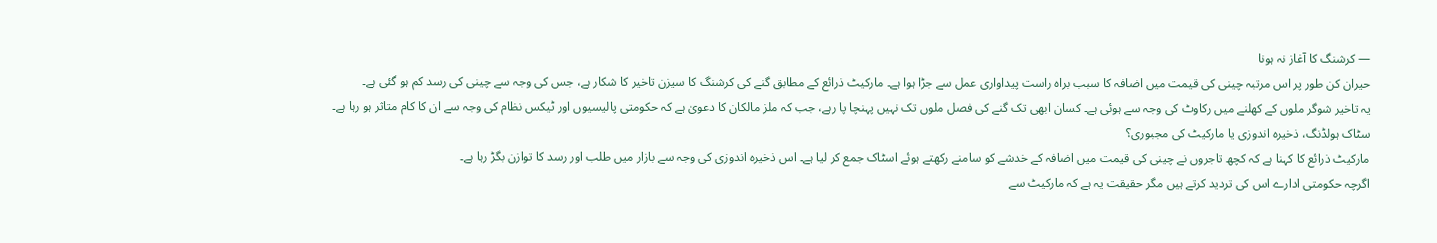— کرشنگ کا آغاز نہ ہونا
حیران کن طور پر اس مرتبہ چینی کی قیمت میں اضافہ کا سبب براہ راست پیداواری عمل سے جڑا ہوا ہے۔ مارکیٹ ذرائع کے مطابق گنے کی کرشنگ کا سیزن تاخیر کا شکار ہے، جس کی وجہ سے چینی کی رسد کم ہو گئی ہے۔
یہ تاخیر شوگر ملوں کے کھلنے میں رکاوٹ کی وجہ سے ہوئی ہے۔ کسان ابھی تک گنے کی فصل ملوں تک نہیں پہنچا پا رہے، جب کہ ملز مالکان کا دعویٰ ہے کہ حکومتی پالیسیوں اور ٹیکس نظام کی وجہ سے ان کا کام متاثر ہو رہا ہے۔
سٹاک ہولڈنگ، ذخیرہ اندوزی یا مارکیٹ کی مجبوری؟
مارکیٹ ذرائع کا کہنا ہے کہ کچھ تاجروں نے چینی کی قیمت میں اضافہ کے خدشے کو سامنے رکھتے ہوئے اسٹاک جمع کر لیا ہے۔ اس ذخیرہ اندوزی کی وجہ سے بازار میں طلب اور رسد کا توازن بگڑ رہا ہے۔
اگرچہ حکومتی ادارے اس کی تردید کرتے ہیں مگر حقیقت یہ ہے کہ مارکیٹ سے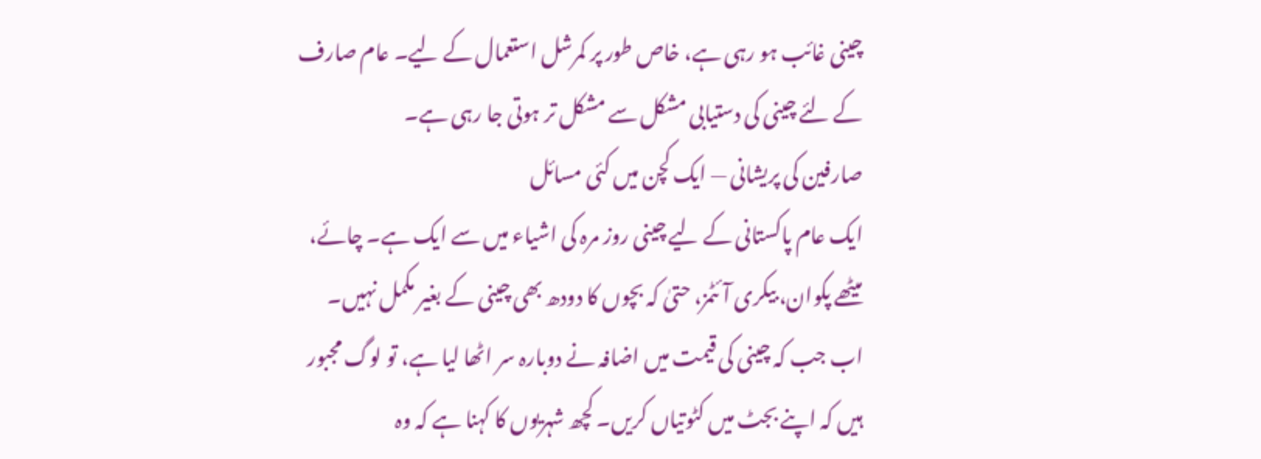چینی غائب ہو رہی ہے، خاص طور پر کمرشل استعمال کے لیے۔ عام صارف کے لئے چینی کی دستیابی مشکل سے مشکل تر ہوتی جا رہی ہے۔
صارفین کی پریشانی — ایک کچن میں کئی مسائل
ایک عام پاکستانی کے لیے چینی روز مرہ کی اشیاء میں سے ایک ہے۔ چائے، میٹھے پکوان، بیکری آئٹمز، حتیٰ کہ بچوں کا دودھ بھی چینی کے بغیر مکمل نہیں۔
اب جب کہ چینی کی قیمت میں اضافہ نے دوبارہ سر اٹھا لیا ہے، تو لوگ مجبور ہیں کہ اپنے بجٹ میں کٹوتیاں کریں۔ کچھ شہریوں کا کہنا ہے کہ وہ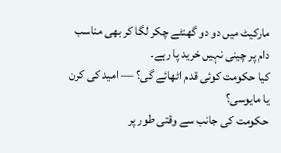مارکیٹ میں دو دو گھنٹے چکر لگا کر بھی مناسب دام پر چینی نہیں خرید پا رہے۔
کیا حکومت کوئی قدم اٹھائے گی؟ — امید کی کرن یا مایوسی؟
حکومت کی جانب سے وقتی طور پر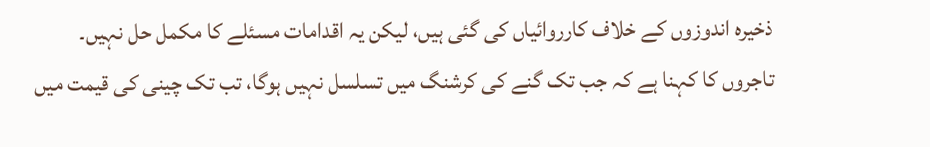ذخیرہ اندوزوں کے خلاف کارروائیاں کی گئی ہیں، لیکن یہ اقدامات مسئلے کا مکمل حل نہیں۔ تاجروں کا کہنا ہے کہ جب تک گنے کی کرشنگ میں تسلسل نہیں ہوگا، تب تک چینی کی قیمت میں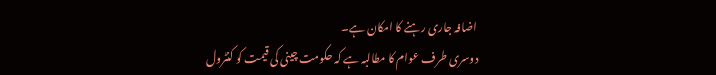اضافہ جاری رہنے کا امکان ہے۔
دوسری طرف عوام کا مطالبہ ہے کہ حکومت چینی کی قیمت کو کنٹرول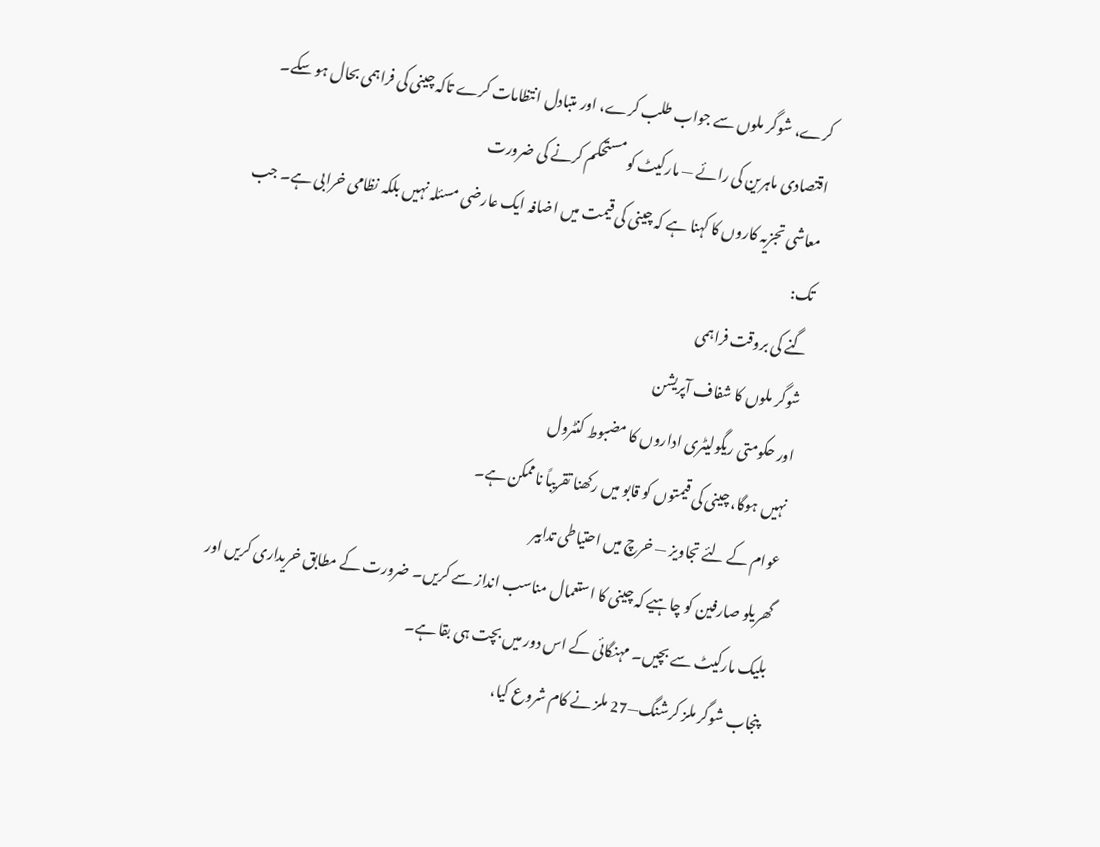کرے، شوگر ملوں سے جواب طلب کرے، اور متبادل انتظامات کرے تاکہ چینی کی فراہمی بحال ہو سکے۔
اقتصادی ماہرین کی رائے — مارکیٹ کو مستحکم کرنے کی ضرورت
معاشی تجزیہ کاروں کا کہنا ہے کہ چینی کی قیمت میں اضافہ ایک عارضی مسئلہ نہیں بلکہ نظامی خرابی ہے۔ جب تک:
گنے کی بروقت فراہمی
شوگر ملوں کا شفاف آپریشن
اور حکومتی ریگولیٹری اداروں کا مضبوط کنٹرول
نہیں ہوگا، چینی کی قیمتوں کو قابو میں رکھنا تقریباً ناممکن ہے۔
عوام کے لئے تجاویز — خرچ میں احتیاطی تدابیر
گھریلو صارفین کو چاہیے کہ چینی کا استعمال مناسب انداز سے کریں۔ ضرورت کے مطابق خریداری کریں اور بلیک مارکیٹ سے بچیں۔ مہنگائی کے اس دور میں بچت ہی بقا ہے۔
پنجاب شوگر ملز کرشنگ—27 ملز نے کام شروع کیا،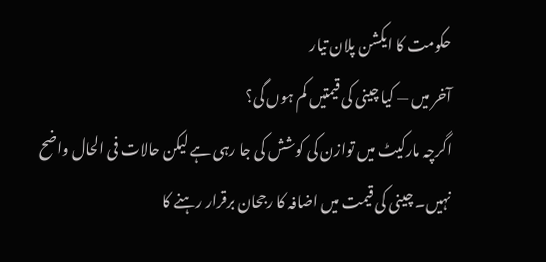حکومت کا ایکشن پلان تیار
آخر میں — کیا چینی کی قیمتیں کم ہوں گی؟
اگرچہ مارکیٹ میں توازن کی کوشش کی جا رہی ہے لیکن حالات فی الحال واضح نہیں۔ چینی کی قیمت میں اضافہ کا رجحان برقرار رہنے کا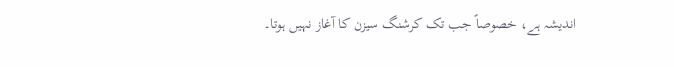اندیشہ ہے، خصوصاً جب تک کرشنگ سیزن کا آغاز نہیں ہوتا۔